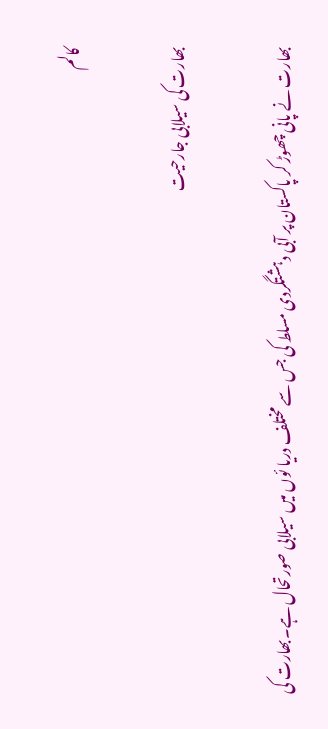کالم

بھارت کی سیلابی جارحیت

بھارت نے پانی چھوڑ کر پاکستان پر آبی دہشتگردی مسلط کی جس سے مختلف دریا ئوں میں سیلابی صورتحال ہے۔بھارت کی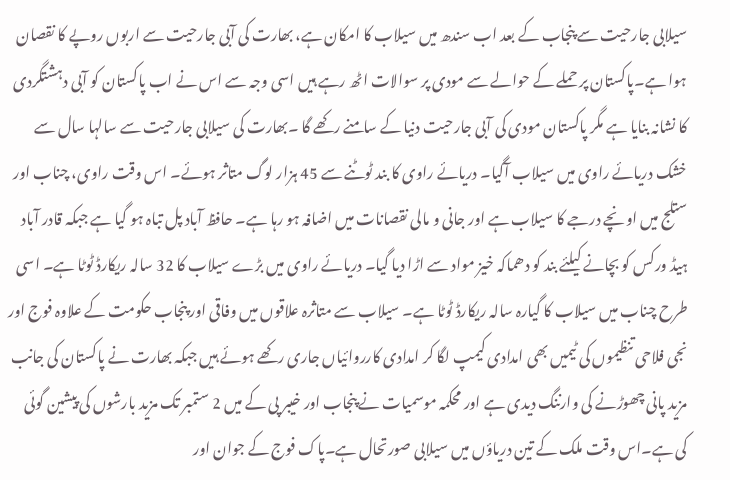سیلابی جارحیت سے پنجاب کے بعد اب سندھ میں سیلاب کا امکان ہے، بھارت کی آبی جارحیت سے اربوں روپے کا نقصان ہوا ہے۔پاکستان پر حملے کے حوالے سے مودی پر سوالات اٹھ رہے ہیں اسی وجہ سے اس نے اب پاکستان کو آبی دہشتگردی کا نشانہ بنایا ہے مگر پاکستان مودی کی آبی جارحیت دنیا کے سامنے رکھے گا ۔بھارت کی سیلابی جارحیت سے سالہا سال سے خشک دریائے راوی میں سیلاب آگیا۔ دریائے راوی کا بند ٹوٹنے سے 45 ہزار لوگ متاثر ہوئے۔ اس وقت راوی، چناب اور ستلج میں اونچے درجے کا سیلاب ہے اور جانی و مالی نقصانات میں اضافہ ہو رہا ہے۔ حافظ آباد پل تباہ ہو گیا ہے جبکہ قادر آباد ہیڈ ورکس کو بچانے کیلئے بند کو دھماکہ خیز مواد سے اڑا دیا گیا۔ دریائے راوی میں بڑے سیلاب کا 32 سالہ ریکارڈ ٹوٹا ہے۔ اسی طرح چناب میں سیلاب کا گیارہ سالہ ریکارڈ ٹوٹا ہے۔ سیلاب سے متاثرہ علاقوں میں وفاقی اور پنجاب حکومت کے علاوہ فوج اور نجی فلاحی تنظیموں کی ٹیمیں بھی امدادی کیمپ لگا کر امدادی کارروائیاں جاری رکھے ہوئے ہیں جبکہ بھارت نے پاکستان کی جانب مزید پانی چھوڑنے کی وارننگ دیدی ہے اور محکمہ موسمیات نے پنجاب اور خیبر پی کے میں 2 ستمبر تک مزید بارشوں کی پیشین گوئی کی ہے۔اس وقت ملک کے تین دریاؤں میں سیلابی صورتحال ہے۔پاک فوج کے جوان اور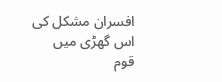افسران مشکل کی اس گھڑی میں قوم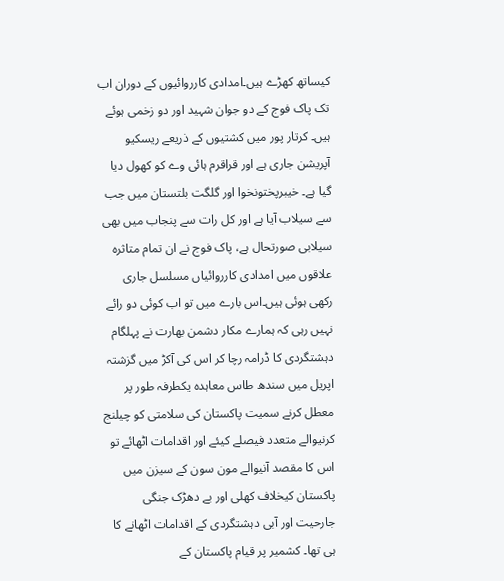کیساتھ کھڑے ہیں۔امدادی کارروائیوں کے دوران اب تک پاک فوج کے دو جوان شہید اور دو زخمی ہوئے ہیں۔ کرتار پور میں کشتیوں کے ذریعے ریسکیو آپریشن جاری ہے اور قراقرم ہائی وے کو کھول دیا گیا ہے۔ خیبرپختونخوا اور گلگت بلتستان میں جب سے سیلاب آیا ہے اور کل رات سے پنجاب میں بھی سیلابی صورتحال ہے، پاک فوج نے ان تمام متاثرہ علاقوں میں امدادی کارروائیاں مسلسل جاری رکھی ہوئی ہیں۔اس بارے میں تو اب کوئی دو رائے نہیں رہی کہ ہمارے مکار دشمن بھارت نے پہلگام دہشتگردی کا ڈرامہ رچا کر اس کی آکڑ میں گزشتہ اپریل میں سندھ طاس معاہدہ یکطرفہ طور پر معطل کرنے سمیت پاکستان کی سلامتی کو چیلنج کرنیوالے متعدد فیصلے کیئے اور اقدامات اٹھائے تو اس کا مقصد آنیوالے مون سون کے سیزن میں پاکستان کیخلاف کھلی اور بے دھڑک جنگی جارحیت اور آبی دہشتگردی کے اقدامات اٹھانے کا ہی تھا۔ کشمیر پر قیام پاکستان کے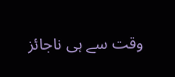وقت سے ہی ناجائز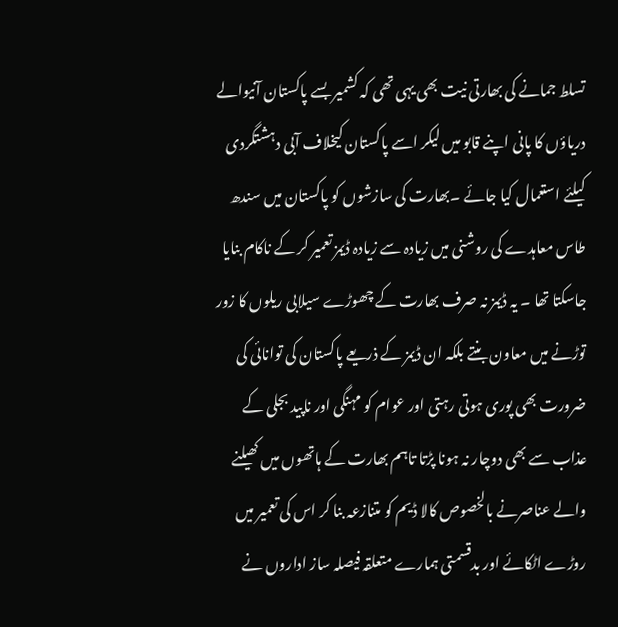تسلط جمانے کی بھارتی نیت بھی یہی تھی کہ کشمیر بسے پاکستان آنیوالے دریاؤں کا پانی اپنے قابو میں لیکر اسے پاکستان کیخلاف آبی دہشتگردی کیلئے استعمال کیا جائے ۔بھارت کی سازشوں کو پاکستان میں سندھ طاس معاہدے کی روشنی میں زیادہ سے زیادہ ڈیمز تعمیر کر کے ناکام بنایا جاسکتا تھا ۔ یہ ڈیمز نہ صرف بھارت کے چھوڑے سیلابی ریلوں کا زور توڑنے میں معاون بنتے بلکہ ان ڈیمز کے ذریعے پاکستان کی توانائی کی ضرورت بھی پوری ہوتی رہتی اور عوام کو مہنگی اور ناپید بجلی کے عذاب سے بھی دوچار نہ ہونا پڑتا تاہم بھارت کے ہاتھوں میں کھیلنے والے عناصرنے بالخصوص کالا ڈیم کو متنازعہ بنا کر اس کی تعمیر میں روڑے اٹکائے اور بدقسمتی ہمارے متعلقہ فیصلہ ساز اداروں نے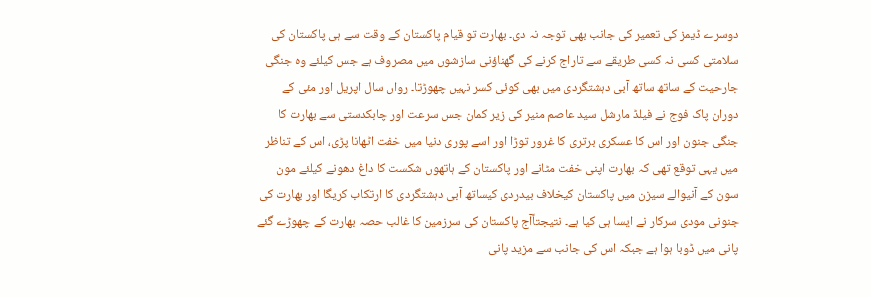دوسرے ڈیمز کی تعمیر کی جانب بھی توجہ نہ دی۔ بھارت تو قیام پاکستان کے وقت سے ہی پاکستان کی سلامتی کسی نہ کسی طریقے سے تاراج کرنے کی گھناؤنی سازشوں میں مصروف ہے جس کیلئے وہ جنگی جارحیت کے ساتھ ساتھ آبی دہشتگردی میں بھی کوئی کسر نہیں چھوڑتا۔ رواں سال اپریل اور مئی کے دوران پاک فوج نے فیلڈ مارشل سید عاصم منیر کی زیر کمان جس سرعت اور چابکدستی سے بھارت کا جنگی جنون اور اس کا عسکری برتری کا غرور توڑا اور اسے پوری دنیا میں خفت اٹھانا پڑی، اس کے تناظر میں یہی توقع تھی کہ بھارت اپنی خفت مٹانے اور پاکستان کے ہاتھوں شکست کا داغ دھونے کیلئے مون سون کے آنیوالے سیزن میں پاکستان کیخلاف بیدردی کیساتھ آبی دہشتگردی کا ارتکاب کریگا اور بھارت کی جنونی مودی سرکار نے ایسا ہی کیا ہے۔ نتیجتاًآج پاکستان کی سرزمین کا غالب حصہ بھارت کے چھوڑے گئے پانی میں ڈوبا ہوا ہے جبکہ اس کی جانب سے مزید پانی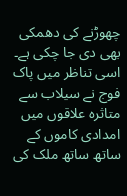چھوڑنے کی دھمکی بھی دی جا چکی ہے۔ اسی تناظر میں پاک فوج نے سیلاب سے متاثرہ علاقوں میں امدادی کاموں کے ساتھ ساتھ ملک کی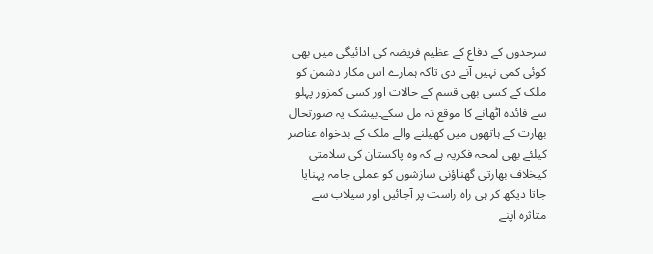سرحدوں کے دفاع کے عظیم فریضہ کی ادائیگی میں بھی کوئی کمی نہیں آنے دی تاکہ ہمارے اس مکار دشمن کو ملک کے کسی بھی قسم کے حالات اور کسی کمزور پہلو سے فائدہ اٹھانے کا موقع نہ مل سکے۔بیشک یہ صورتحال بھارت کے ہاتھوں میں کھیلنے والے ملک کے بدخواہ عناصر کیلئے بھی لمحہ فکریہ ہے کہ وہ پاکستان کی سلامتی کیخلاف بھارتی گھناؤنی سازشوں کو عملی جامہ پہنایا جاتا دیکھ کر ہی راہ راست پر آجائیں اور سیلاب سے متاثرہ اپنے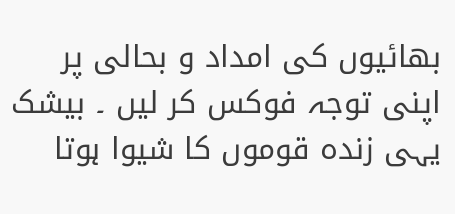بھائیوں کی امداد و بحالی پر اپنی توجہ فوکس کر لیں ۔ بیشک یہی زندہ قوموں کا شیوا ہوتا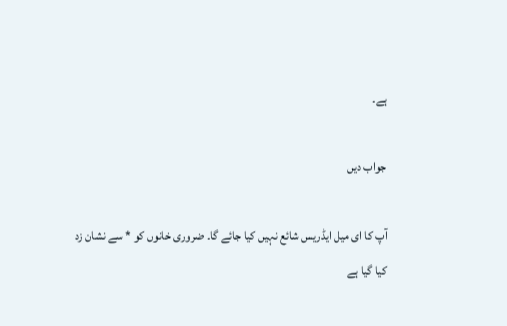ہے۔

جواب دیں

آپ کا ای میل ایڈریس شائع نہیں کیا جائے گا۔ ضروری خانوں کو * سے نشان زد کیا گیا ہے